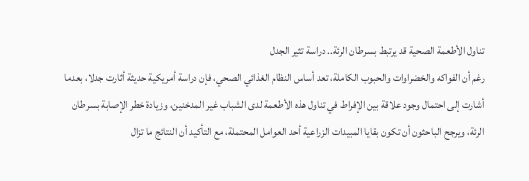تناول الأطعمة الصحية قد يرتبط بسرطان الرئة.. دراسة تثير الجدل
رغم أن الفواكه والخضراوات والحبوب الكاملة، تعد أساس النظام الغذائي الصحي، فإن دراسة أمريكية حديثة أثارت جدلا، بعدما أشارت إلى احتمال وجود علاقة بين الإفراط في تناول هذه الأطعمة لدى الشباب غير المدخنين، وزيادة خطر الإصابة بسرطان الرئة، ويرجح الباحثون أن تكون بقايا المبيدات الزراعية أحد العوامل المحتملة، مع التأكيد أن النتائج ما تزال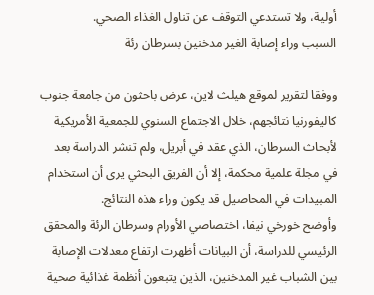أولية، ولا تستدعي التوقف عن تناول الغذاء الصحي.
السبب وراء إصابة الغير مدخنين بسرطان رئة

ووفقا لتقرير لموقع هيلث لاين، عرض باحثون من جامعة جنوب كاليفورنيا نتائجهم، خلال الاجتماع السنوي للجمعية الأمريكية لأبحاث السرطان، الذي عقد في أبريل، ولم تنشر الدراسة بعد في مجلة علمية محكمة، إلا أن الفريق البحثي يرى أن استخدام المبيدات في المحاصيل قد يكون وراء هذه النتائج.
وأوضح خورخي نيفا، اختصاصي الأورام وسرطان الرئة والمحقق الرئيسي للدراسة، أن البيانات أظهرت ارتفاع معدلات الإصابة بين الشباب غير المدخنين، الذين يتبعون أنظمة غذائية صحية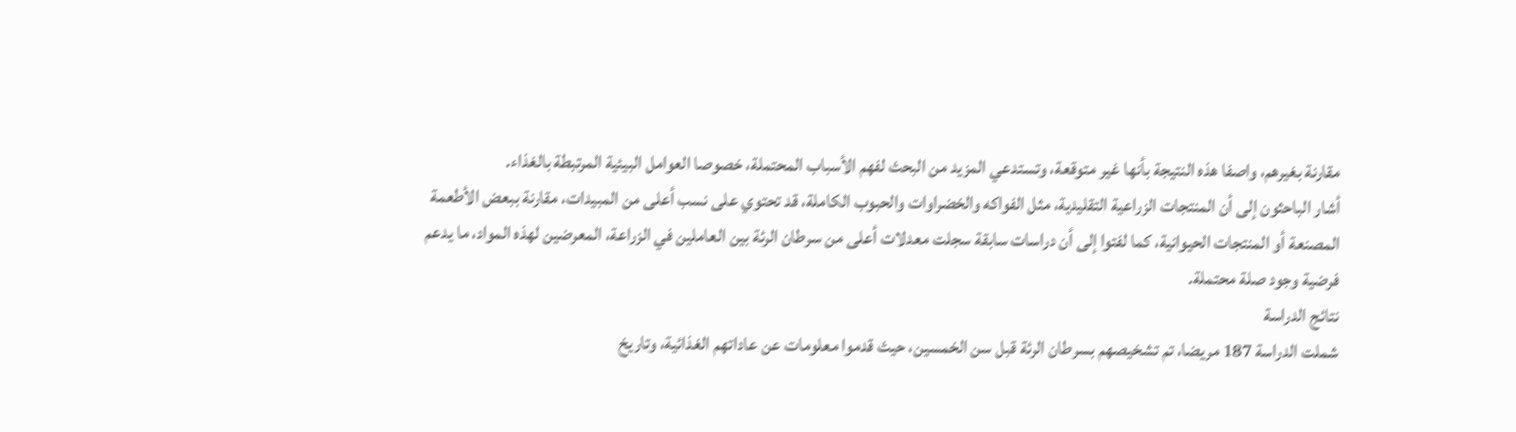مقارنة بغيرهم، واصفا هذه النتيجة بأنها غير متوقعة، وتستدعي المزيد من البحث لفهم الأسباب المحتملة، خصوصا العوامل البيئية المرتبطة بالغذاء.
أشار الباحثون إلى أن المنتجات الزراعية التقليدية، مثل الفواكه والخضراوات والحبوب الكاملة، قد تحتوي على نسب أعلى من المبيدات، مقارنة ببعض الأطعمة المصنعة أو المنتجات الحيوانية، كما لفتوا إلى أن دراسات سابقة سجلت معدلات أعلى من سرطان الرئة بين العاملين في الزراعة، المعرضين لهذه المواد، ما يدعم فرضية وجود صلة محتملة.
نتائج الدراسة
شملت الدراسة 187 مريضا، تم تشخيصهم بسرطان الرئة قبل سن الخمسين، حيث قدموا معلومات عن عاداتهم الغذائية، وتاريخ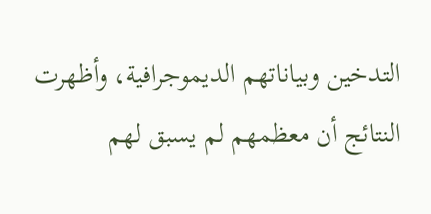التدخين وبياناتهم الديموجرافية، وأظهرت النتائج أن معظمهم لم يسبق لهم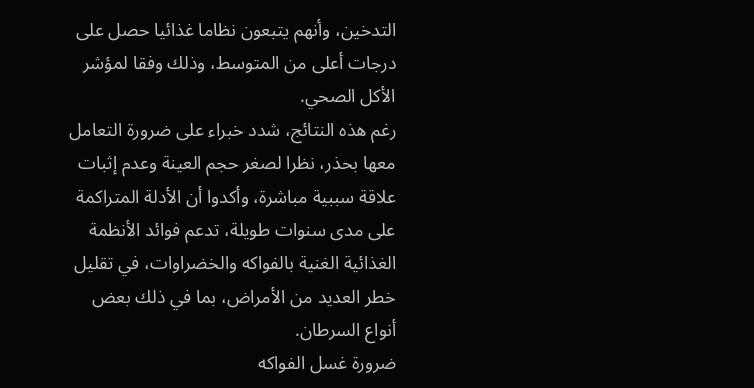التدخين، وأنهم يتبعون نظاما غذائيا حصل على درجات أعلى من المتوسط، وذلك وفقا لمؤشر الأكل الصحي.
رغم هذه النتائج، شدد خبراء على ضرورة التعامل معها بحذر، نظرا لصغر حجم العينة وعدم إثبات علاقة سببية مباشرة، وأكدوا أن الأدلة المتراكمة على مدى سنوات طويلة، تدعم فوائد الأنظمة الغذائية الغنية بالفواكه والخضراوات، في تقليل خطر العديد من الأمراض، بما في ذلك بعض أنواع السرطان.
ضرورة غسل الفواكه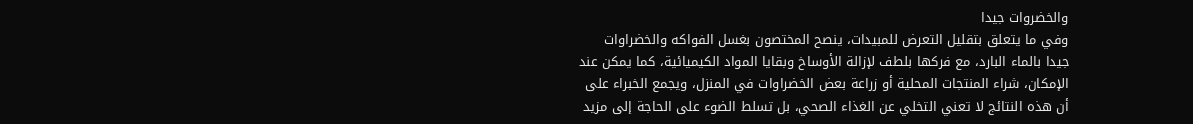والخضروات جيدا
وفي ما يتعلق بتقليل التعرض للمبيدات، ينصح المختصون بغسل الفواكه والخضراوات جيدا بالماء البارد، مع فركها بلطف لإزالة الأوساخ وبقايا المواد الكيميائية، كما يمكن عند الإمكان، شراء المنتجات المحلية أو زراعة بعض الخضراوات في المنزل، ويجمع الخبراء على أن هذه النتائج لا تعني التخلي عن الغذاء الصحي، بل تسلط الضوء على الحاجة إلى مزيد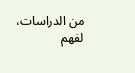من الدراسات، لفهم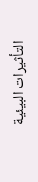التأثيرات البيئية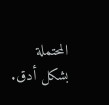المحتملة بشكل أدق.